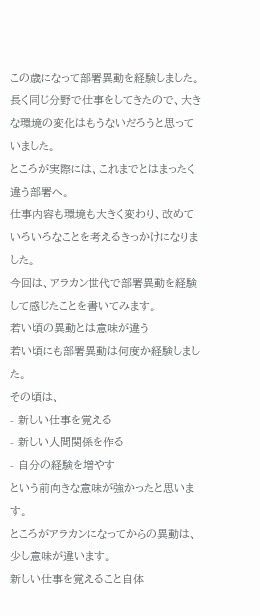この歳になって部署異動を経験しました。
長く同じ分野で仕事をしてきたので、大きな環境の変化はもうないだろうと思っていました。
ところが実際には、これまでとはまったく違う部署へ。
仕事内容も環境も大きく変わり、改めていろいろなことを考えるきっかけになりました。
今回は、アラカン世代で部署異動を経験して感じたことを書いてみます。
若い頃の異動とは意味が違う
若い頃にも部署異動は何度か経験しました。
その頃は、
- 新しい仕事を覚える
- 新しい人間関係を作る
- 自分の経験を増やす
という前向きな意味が強かったと思います。
ところがアラカンになってからの異動は、少し意味が違います。
新しい仕事を覚えること自体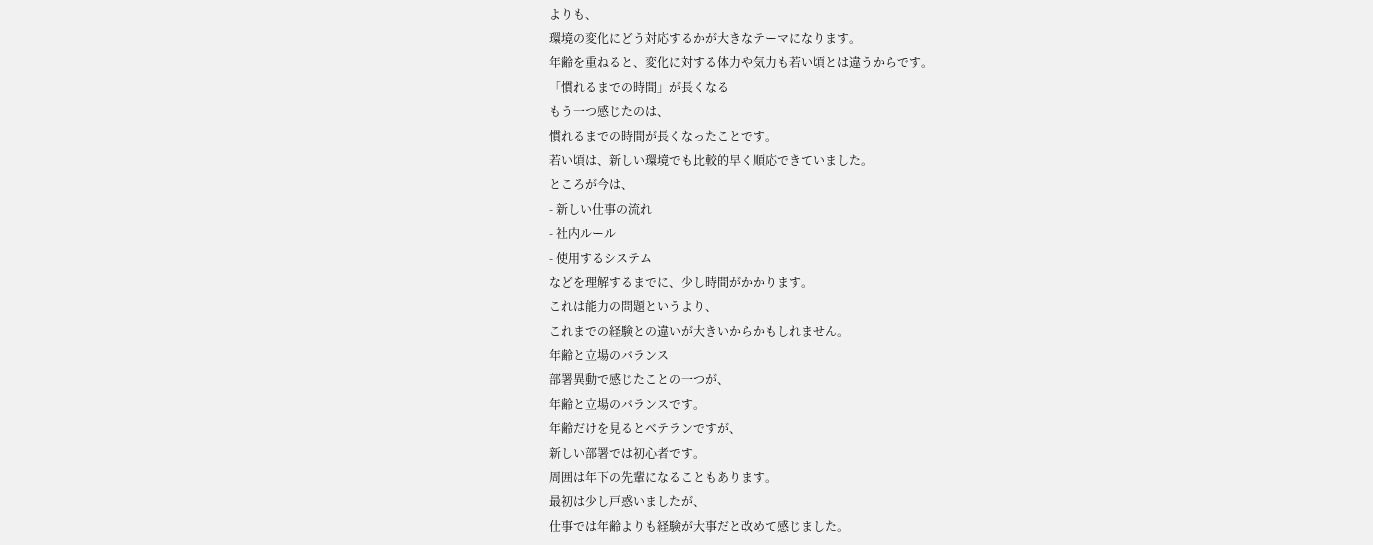よりも、
環境の変化にどう対応するかが大きなテーマになります。
年齢を重ねると、変化に対する体力や気力も若い頃とは違うからです。
「慣れるまでの時間」が長くなる
もう一つ感じたのは、
慣れるまでの時間が長くなったことです。
若い頃は、新しい環境でも比較的早く順応できていました。
ところが今は、
- 新しい仕事の流れ
- 社内ルール
- 使用するシステム
などを理解するまでに、少し時間がかかります。
これは能力の問題というより、
これまでの経験との違いが大きいからかもしれません。
年齢と立場のバランス
部署異動で感じたことの一つが、
年齢と立場のバランスです。
年齢だけを見るとベテランですが、
新しい部署では初心者です。
周囲は年下の先輩になることもあります。
最初は少し戸惑いましたが、
仕事では年齢よりも経験が大事だと改めて感じました。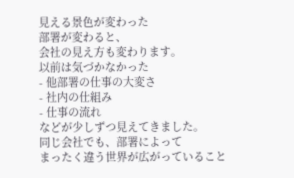見える景色が変わった
部署が変わると、
会社の見え方も変わります。
以前は気づかなかった
- 他部署の仕事の大変さ
- 社内の仕組み
- 仕事の流れ
などが少しずつ見えてきました。
同じ会社でも、部署によって
まったく違う世界が広がっていること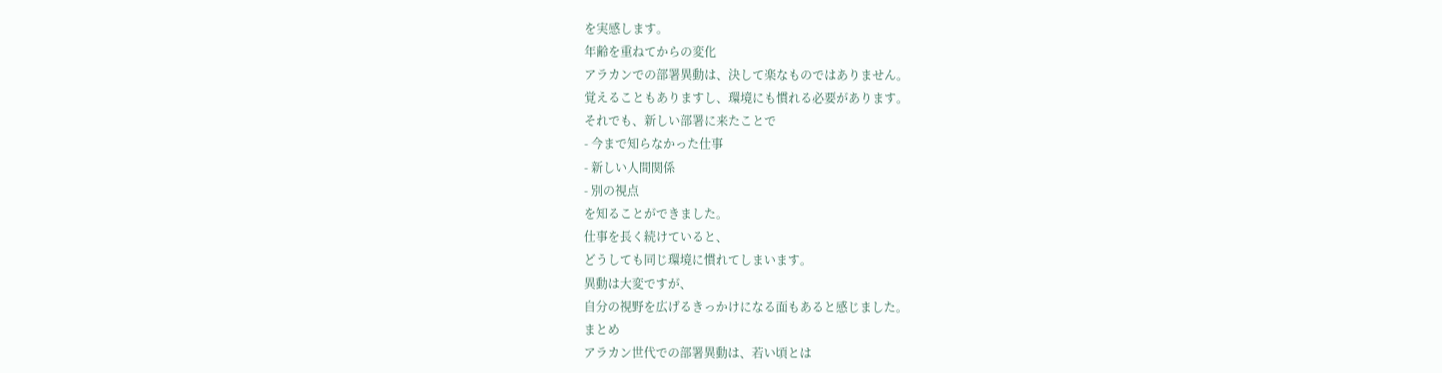を実感します。
年齢を重ねてからの変化
アラカンでの部署異動は、決して楽なものではありません。
覚えることもありますし、環境にも慣れる必要があります。
それでも、新しい部署に来たことで
- 今まで知らなかった仕事
- 新しい人間関係
- 別の視点
を知ることができました。
仕事を長く続けていると、
どうしても同じ環境に慣れてしまいます。
異動は大変ですが、
自分の視野を広げるきっかけになる面もあると感じました。
まとめ
アラカン世代での部署異動は、若い頃とは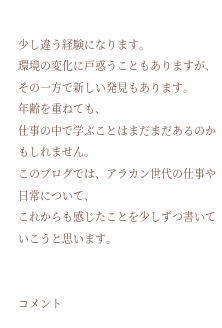少し違う経験になります。
環境の変化に戸惑うこともありますが、その一方で新しい発見もあります。
年齢を重ねても、
仕事の中で学ぶことはまだまだあるのかもしれません。
このブログでは、アラカン世代の仕事や日常について、
これからも感じたことを少しずつ書いていこうと思います。


コメント